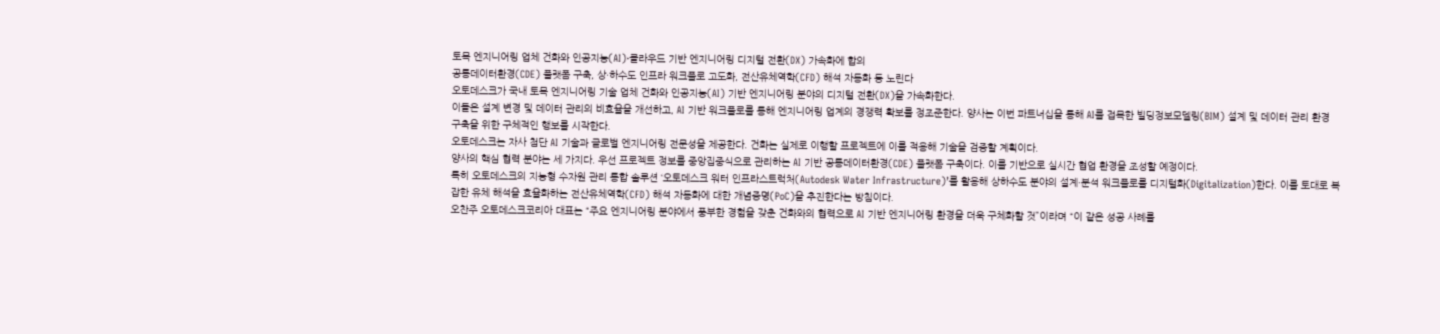토목 엔지니어링 업체 건화와 인공지능(AI)·클라우드 기반 엔지니어링 디지털 전환(DX) 가속화에 합의
공통데이터환경(CDE) 플랫폼 구축, 상·하수도 인프라 워크플로 고도화, 전산유체역학(CFD) 해석 자동화 등 노린다
오토데스크가 국내 토목 엔지니어링 기술 업체 건화와 인공지능(AI) 기반 엔지니어링 분야의 디지털 전환(DX)을 가속화한다.
이들은 설계 변경 및 데이터 관리의 비효율을 개선하고, AI 기반 워크플로를 통해 엔지니어링 업계의 경쟁력 확보를 정조준한다. 양사는 이번 파트너십을 통해 AI를 접목한 빌딩정보모델링(BIM) 설계 및 데이터 관리 환경 구축을 위한 구체적인 행보를 시작한다.
오토데스크는 자사 첨단 AI 기술과 글로벌 엔지니어링 전문성을 제공한다. 건화는 실제로 이행할 프로젝트에 이를 적용해 기술을 검증할 계획이다.
양사의 핵심 협력 분야는 세 가지다. 우선 프로젝트 정보를 중앙집중식으로 관리하는 AI 기반 공통데이터환경(CDE) 플랫폼 구축이다. 이를 기반으로 실시간 협업 환경을 조성할 예정이다.
특히 오토데스크의 지능형 수자원 관리 통합 솔루션 ‘오토데스크 워터 인프라스트럭처(Autodesk Water Infrastructure)’를 활용해 상하수도 분야의 설계·분석 워크플로를 디지털화(Digitalization)한다. 이를 토대로 복잡한 유체 해석을 효율화하는 전산유체역학(CFD) 해석 자동화에 대한 개념증명(PoC)을 추진한다는 방침이다.
오찬주 오토데스크코리아 대표는 “주요 엔지니어링 분야에서 풍부한 경험을 갖춘 건화와의 협력으로 AI 기반 엔지니어링 환경을 더욱 구체화할 것”이라며 “이 같은 성공 사례를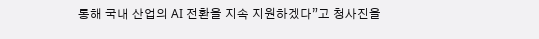통해 국내 산업의 AI 전환을 지속 지원하겠다”고 청사진을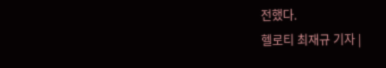전했다.
헬로티 최재규 기자 |